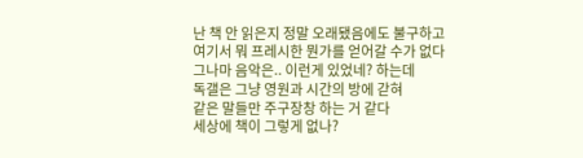난 책 안 읽은지 정말 오래됐음에도 불구하고
여기서 뭐 프레시한 뭔가를 얻어갈 수가 없다
그나마 음악은.. 이런게 있었네? 하는데
독갤은 그냥 영원과 시간의 방에 갇혀
같은 말들만 주구장창 하는 거 같다
세상에 책이 그렇게 없나?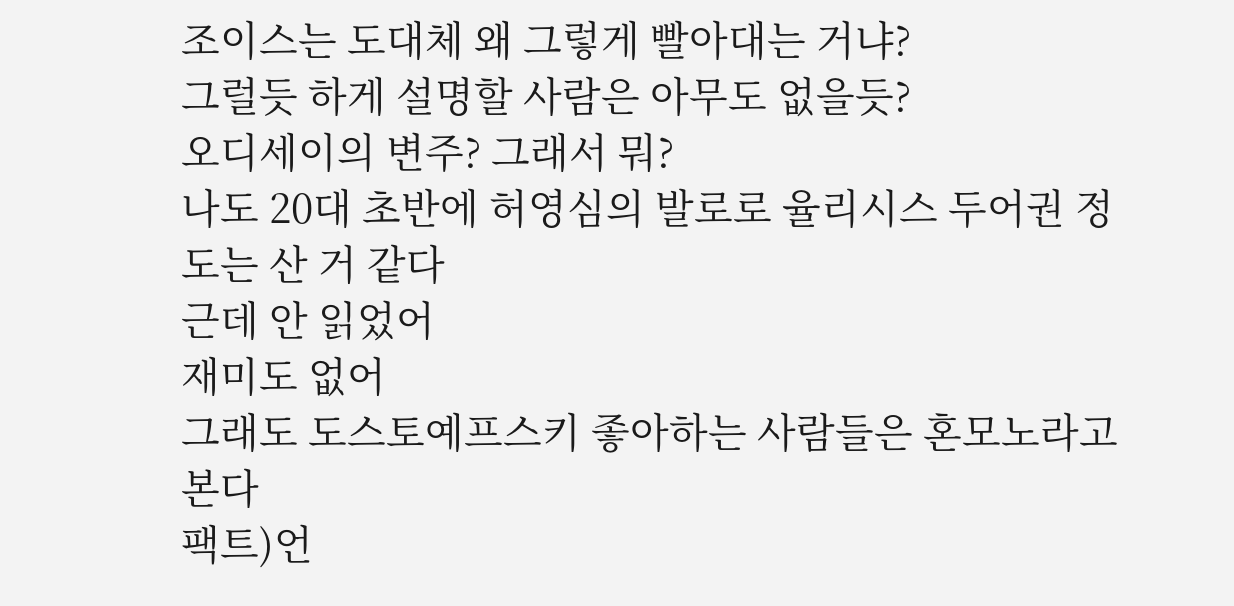조이스는 도대체 왜 그렇게 빨아대는 거냐?
그럴듯 하게 설명할 사람은 아무도 없을듯?
오디세이의 변주? 그래서 뭐?
나도 20대 초반에 허영심의 발로로 율리시스 두어권 정도는 산 거 같다
근데 안 읽었어
재미도 없어
그래도 도스토예프스키 좋아하는 사람들은 혼모노라고 본다
팩트)언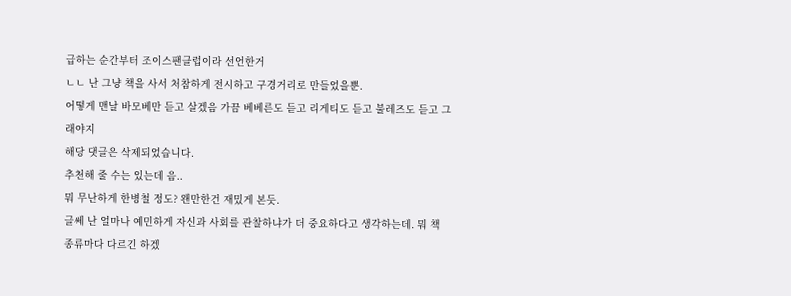급하는 순간부터 조이스팬클럽이라 선언한거
ㄴㄴ 난 그냥 책을 사서 처참하게 전시하고 구경거리로 만들었을뿐.
어떻게 맨날 바모베만 듣고 살겠음 가끔 베베른도 듣고 리게티도 듣고 불레즈도 듣고 그래야지
해당 댓글은 삭제되었습니다.
추천해 줄 수는 있는데 음..
뭐 무난하게 한병철 정도? 왠만한건 재밌게 본듯.
글쎄 난 얼마나 예민하게 자신과 사회를 관찰하냐가 더 중요하다고 생각하는데. 뭐 책 종류마다 다르긴 하겠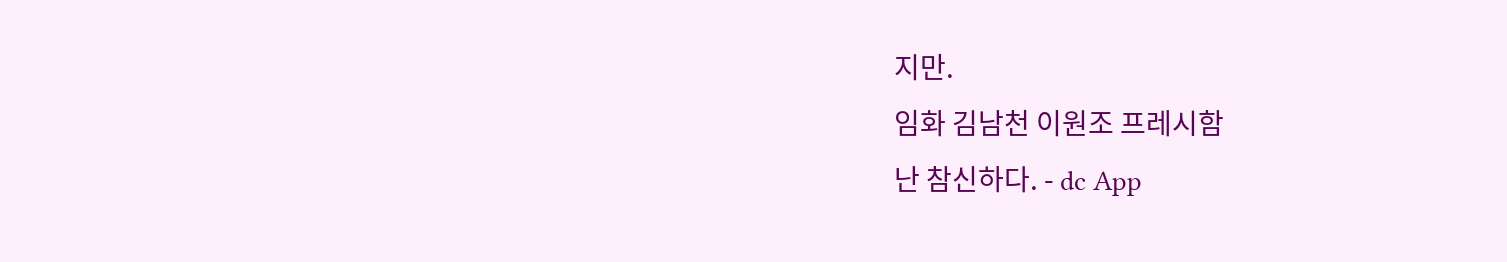지만.
임화 김남천 이원조 프레시함
난 참신하다. - dc App